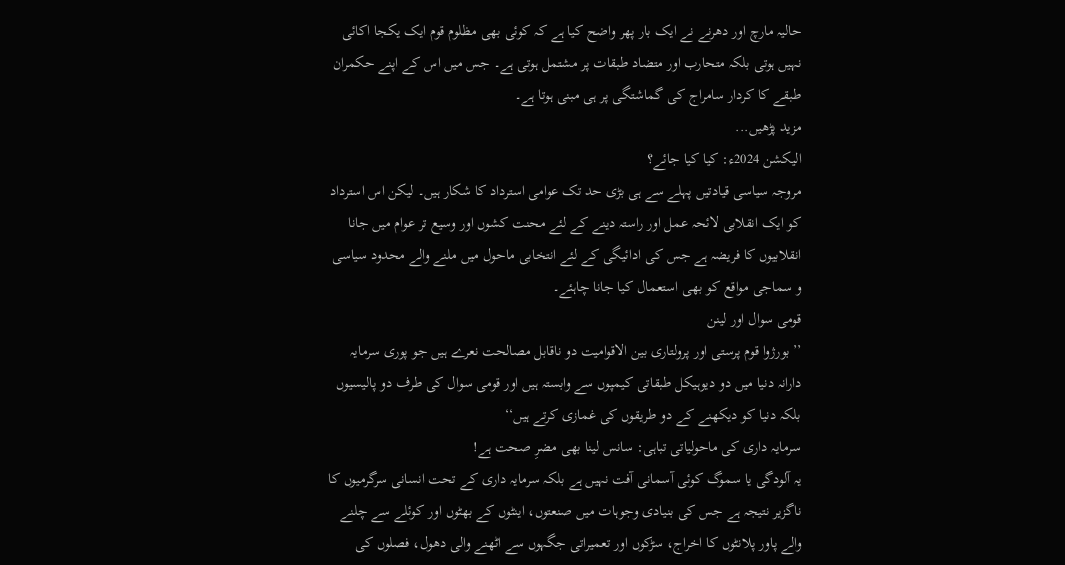حالیہ مارچ اور دھرنے نے ایک بار پھر واضح کیا ہے کہ کوئی بھی مظلوم قوم ایک یکجا اکائی نہیں ہوتی بلکہ متحارب اور متضاد طبقات پر مشتمل ہوتی ہے۔ جس میں اس کے اپنے حکمران طبقے کا کردار سامراج کی گماشتگی پر ہی مبنی ہوتا ہے۔
مزید پڑھیں...
الیکشن 2024ء: کیا کیا جائے؟
مروجہ سیاسی قیادتیں پہلے سے ہی بڑی حد تک عوامی استرداد کا شکار ہیں۔ لیکن اس استرداد کو ایک انقلابی لائحہ عمل اور راستہ دینے کے لئے محنت کشوں اور وسیع تر عوام میں جانا انقلابیوں کا فریضہ ہے جس کی ادائیگی کے لئے انتخابی ماحول میں ملنے والے محدود سیاسی و سماجی مواقع کو بھی استعمال کیا جانا چاہئے۔
قومی سوال اور لینن
’’بورژوا قوم پرستی اور پرولتاری بین الاقوامیت دو ناقابل مصالحت نعرے ہیں جو پوری سرمایہ دارانہ دنیا میں دو دیوہیکل طبقاتی کیمپوں سے وابستہ ہیں اور قومی سوال کی طرف دو پالیسیوں بلکہ دنیا کو دیکھنے کے دو طریقوں کی غمازی کرتے ہیں‘‘
سرمایہ داری کی ماحولیاتی تباہی: سانس لینا بھی مضرِ صحت ہے!
یہ آلودگی یا سموگ کوئی آسمانی آفت نہیں ہے بلکہ سرمایہ داری کے تحت انسانی سرگرمیوں کا ناگزیر نتیجہ ہے جس کی بنیادی وجوہات میں صنعتوں، اینٹوں کے بھٹوں اور کوئلے سے چلنے والے پاور پلانٹوں کا اخراج، سڑکوں اور تعمیراتی جگہوں سے اٹھنے والی دھول، فصلوں کی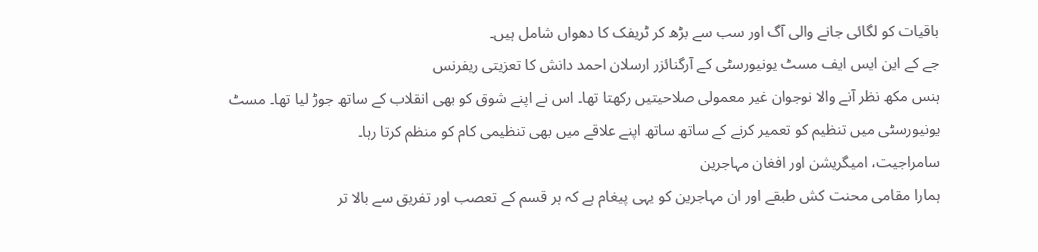باقیات کو لگائی جانے والی آگ اور سب سے بڑھ کر ٹریفک کا دھواں شامل ہیں۔
جے کے این ایس ایف مسٹ یونیورسٹی کے آرگنائزر ارسلان احمد دانش کا تعزیتی ریفرنس
ہنس مکھ نظر آنے والا نوجوان غیر معمولی صلاحیتیں رکھتا تھا۔ اس نے اپنے شوق کو بھی انقلاب کے ساتھ جوڑ لیا تھا۔ مسٹ یونیورسٹی میں تنظیم کو تعمیر کرنے کے ساتھ ساتھ اپنے علاقے میں بھی تنظیمی کام کو منظم کرتا رہا۔
سامراجیت، امیگریشن اور افغان مہاجرین
ہمارا مقامی محنت کش طبقے اور ان مہاجرین کو یہی پیغام ہے کہ ہر قسم کے تعصب اور تفریق سے بالا تر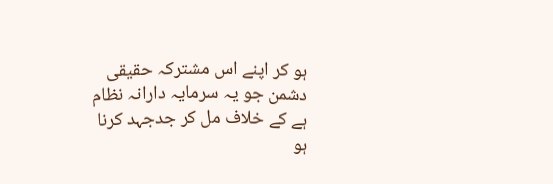ہو کر اپنے اس مشترکہ حقیقی دشمن جو یہ سرمایہ دارانہ نظام ہے کے خلاف مل کر جدجہد کرنا ہو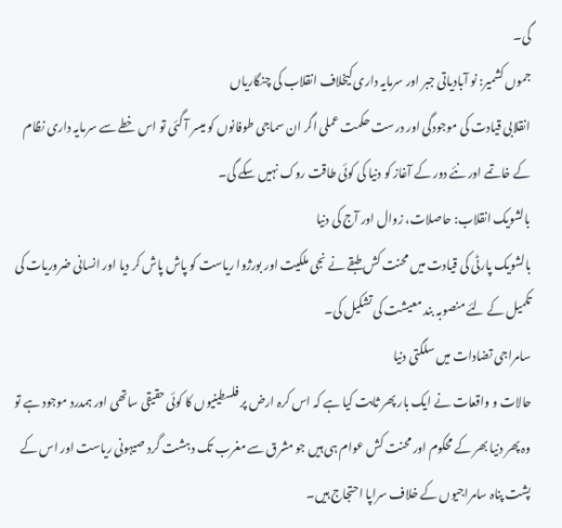گی۔
جموں کشمیر: نو آبادیاتی جبر اور سرمایہ داری کیخلاف انقلاب کی چنگاریاں
انقلابی قیادت کی موجودگی اور درست حکمت عملی اگر ان سماجی طوفانوں کو میسر آ گئی تو اس خطے سے سرمایہ داری نظام کے خاتمے اور نئے دور کے آغاز کو دنیا کی کوئی طاقت روک نہیں سکے گی۔
بالشویک انقلاب: حاصلات، زوال اور آج کی دنیا
بالشویک پارٹی کی قیادت میں محنت کش طبقے نے نجی ملکیت اور بورژوا ریاست کو پاش پاش کر دیا اور انسانی ضروریات کی تکمیل کے لئے منصوبہ بند معیشت کی تشکیل کی۔
سامراجی تضادات میں سلگتی دنیا
حالات و واقعات نے ایک بار پھر ثابت کیا ہے کہ اس کرہ ارض پر فلسطینیوں کا کوئی حقیقی ساتھی اور ہمدرد موجود ہے تو وہ پھر دنیا بھر کے محکوم اور محنت کش عوام ہی ہیں جو مشرق سے مغرب تک دہشت گرد صیہونی ریاست اور اس کے پشت پناہ سامراجیوں کے خلاف سراپا احتجاج ہیں۔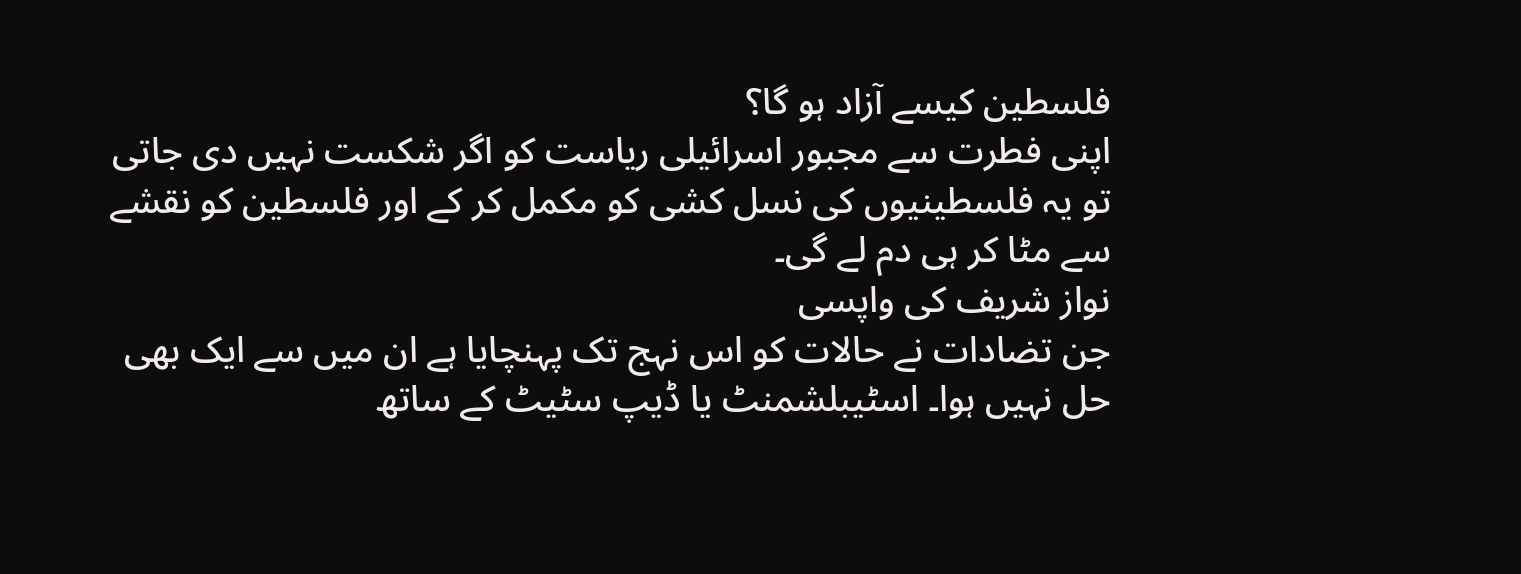فلسطین کیسے آزاد ہو گا؟
اپنی فطرت سے مجبور اسرائیلی ریاست کو اگر شکست نہیں دی جاتی تو یہ فلسطینیوں کی نسل کشی کو مکمل کر کے اور فلسطین کو نقشے سے مٹا کر ہی دم لے گی۔
نواز شریف کی واپسی
جن تضادات نے حالات کو اس نہج تک پہنچایا ہے ان میں سے ایک بھی حل نہیں ہوا۔ اسٹیبلشمنٹ یا ڈیپ سٹیٹ کے ساتھ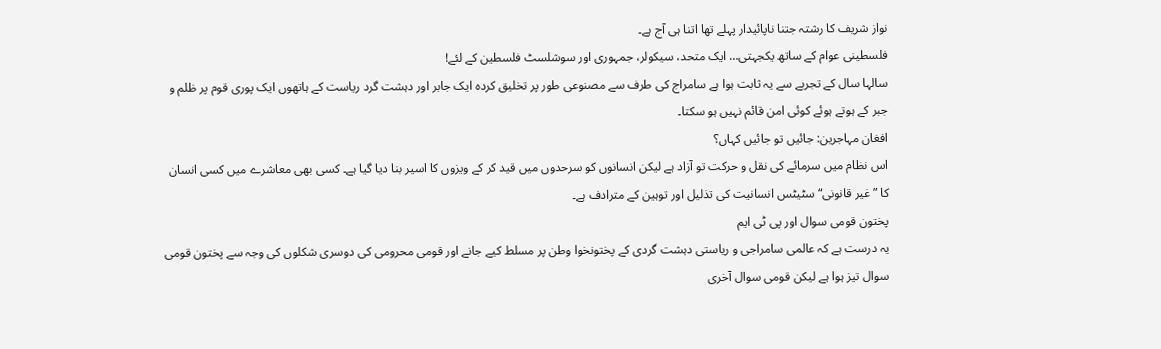نواز شریف کا رشتہ جتنا ناپائیدار پہلے تھا اتنا ہی آج ہے۔
فلسطینی عوام کے ساتھ یکجہتی… ایک متحد، سیکولر، جمہوری اور سوشلسٹ فلسطین کے لئے!
سالہا سال کے تجربے سے یہ ثابت ہوا ہے سامراج کی طرف سے مصنوعی طور پر تخلیق کردہ ایک جابر اور دہشت گرد ریاست کے ہاتھوں ایک پوری قوم پر ظلم و جبر کے ہوتے ہوئے کوئی امن قائم نہیں ہو سکتا۔
افغان مہاجرین: جائیں تو جائیں کہاں؟
اس نظام میں سرمائے کی نقل و حرکت تو آزاد ہے لیکن انسانوں کو سرحدوں میں قید کر کے ویزوں کا اسیر بنا دیا گیا ہے۔ کسی بھی معاشرے میں کسی انسان کا ”غیر قانونی“ سٹیٹس انسانیت کی تذلیل اور توہین کے مترادف ہے۔
پختون قومی سوال اور پی ٹی ایم
یہ درست ہے کہ عالمی سامراجی و ریاستی دہشت گردی کے پختونخوا وطن پر مسلط کیے جانے اور قومی محرومی کی دوسری شکلوں کی وجہ سے پختون قومی سوال تیز ہوا ہے لیکن قومی سوال آخری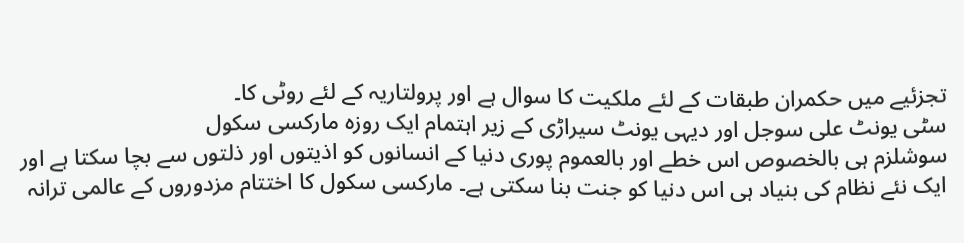تجزئیے میں حکمران طبقات کے لئے ملکیت کا سوال ہے اور پرولتاریہ کے لئے روٹی کا۔
سٹی یونٹ علی سوجل اور دیہی یونٹ سیراڑی کے زیر اہتمام ایک روزہ مارکسی سکول
سوشلزم ہی بالخصوص اس خطے اور بالعموم پوری دنیا کے انسانوں کو اذیتوں اور ذلتوں سے بچا سکتا ہے اور ایک نئے نظام کی بنیاد ہی اس دنیا کو جنت بنا سکتی ہے۔ مارکسی سکول کا اختتام مزدوروں کے عالمی ترانہ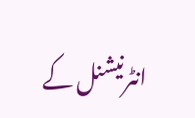انٹرنیشنل کے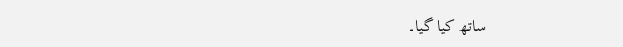ساتھ کیا گیا۔